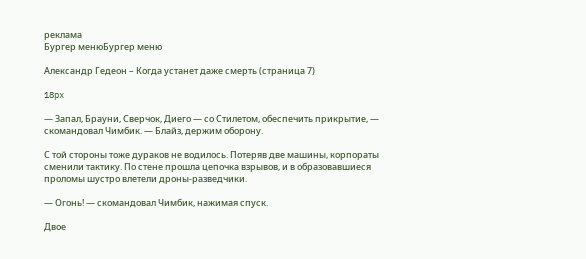реклама
Бургер менюБургер меню

Александр Гедеон – Когда устанет даже смерть (страница 7)

18px

— Запал, Брауни, Сверчок, Диего — со Стилетом, обеспечить прикрытие, — скомандовал Чимбик. — Блайз, держим оборону.

С той стороны тоже дураков не водилось. Потеряв две машины, корпораты сменили тактику. По стене прошла цепочка взрывов, и в образовавшиеся проломы шустро влетели дроны-разведчики.

— Огонь! — скомандовал Чимбик, нажимая спуск.

Двое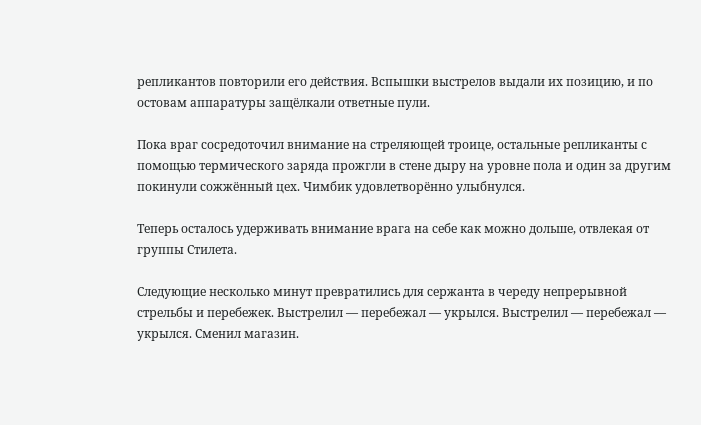репликантов повторили его действия. Вспышки выстрелов выдали их позицию, и по остовам аппаратуры защёлкали ответные пули.

Пока враг сосредоточил внимание на стреляющей троице, остальные репликанты с помощью термического заряда прожгли в стене дыру на уровне пола и один за другим покинули сожжённый цех. Чимбик удовлетворённо улыбнулся.

Теперь осталось удерживать внимание врага на себе как можно дольше, отвлекая от группы Стилета.

Следующие несколько минут превратились для сержанта в череду непрерывной стрельбы и перебежек. Выстрелил — перебежал — укрылся. Выстрелил — перебежал — укрылся. Сменил магазин.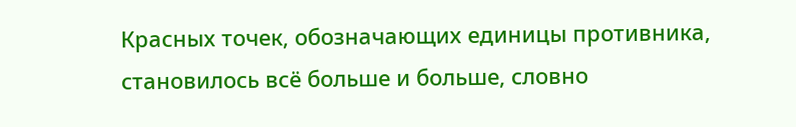Красных точек, обозначающих единицы противника, становилось всё больше и больше, словно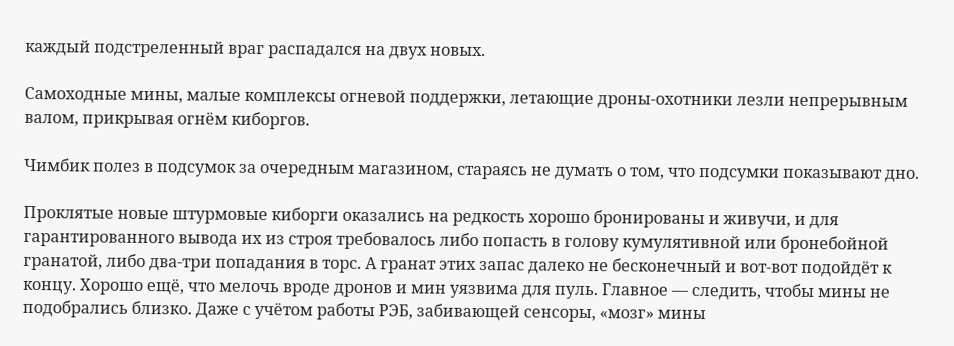каждый подстреленный враг распадался на двух новых.

Самоходные мины, малые комплексы огневой поддержки, летающие дроны-охотники лезли непрерывным валом, прикрывая огнём киборгов.

Чимбик полез в подсумок за очередным магазином, стараясь не думать о том, что подсумки показывают дно.

Проклятые новые штурмовые киборги оказались на редкость хорошо бронированы и живучи, и для гарантированного вывода их из строя требовалось либо попасть в голову кумулятивной или бронебойной гранатой, либо два-три попадания в торс. А гранат этих запас далеко не бесконечный и вот-вот подойдёт к концу. Хорошо ещё, что мелочь вроде дронов и мин уязвима для пуль. Главное — следить, чтобы мины не подобрались близко. Даже с учётом работы РЭБ, забивающей сенсоры, «мозг» мины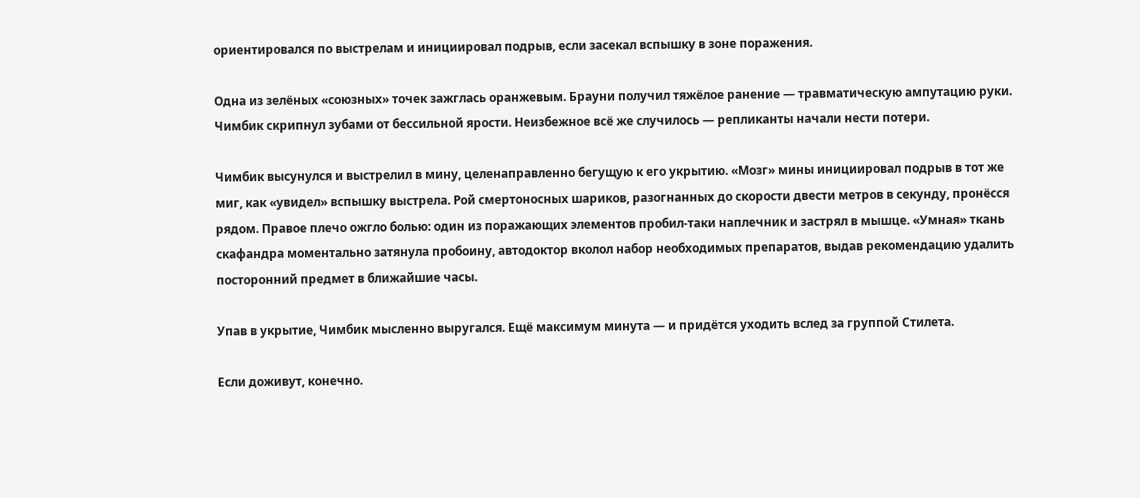ориентировался по выстрелам и инициировал подрыв, если засекал вспышку в зоне поражения.

Одна из зелёных «союзных» точек зажглась оранжевым. Брауни получил тяжёлое ранение — травматическую ампутацию руки. Чимбик скрипнул зубами от бессильной ярости. Неизбежное всё же случилось — репликанты начали нести потери.

Чимбик высунулся и выстрелил в мину, целенаправленно бегущую к его укрытию. «Мозг» мины инициировал подрыв в тот же миг, как «увидел» вспышку выстрела. Рой смертоносных шариков, разогнанных до скорости двести метров в секунду, пронёсся рядом. Правое плечо ожгло болью: один из поражающих элементов пробил-таки наплечник и застрял в мышце. «Умная» ткань скафандра моментально затянула пробоину, автодоктор вколол набор необходимых препаратов, выдав рекомендацию удалить посторонний предмет в ближайшие часы.

Упав в укрытие, Чимбик мысленно выругался. Ещё максимум минута — и придётся уходить вслед за группой Стилета.

Если доживут, конечно.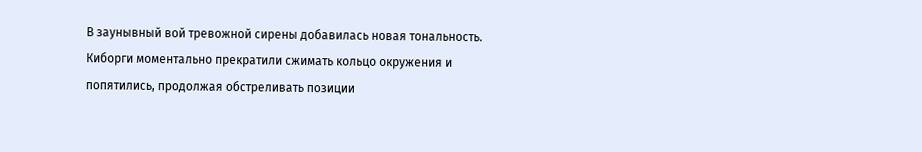В заунывный вой тревожной сирены добавилась новая тональность. Киборги моментально прекратили сжимать кольцо окружения и попятились, продолжая обстреливать позиции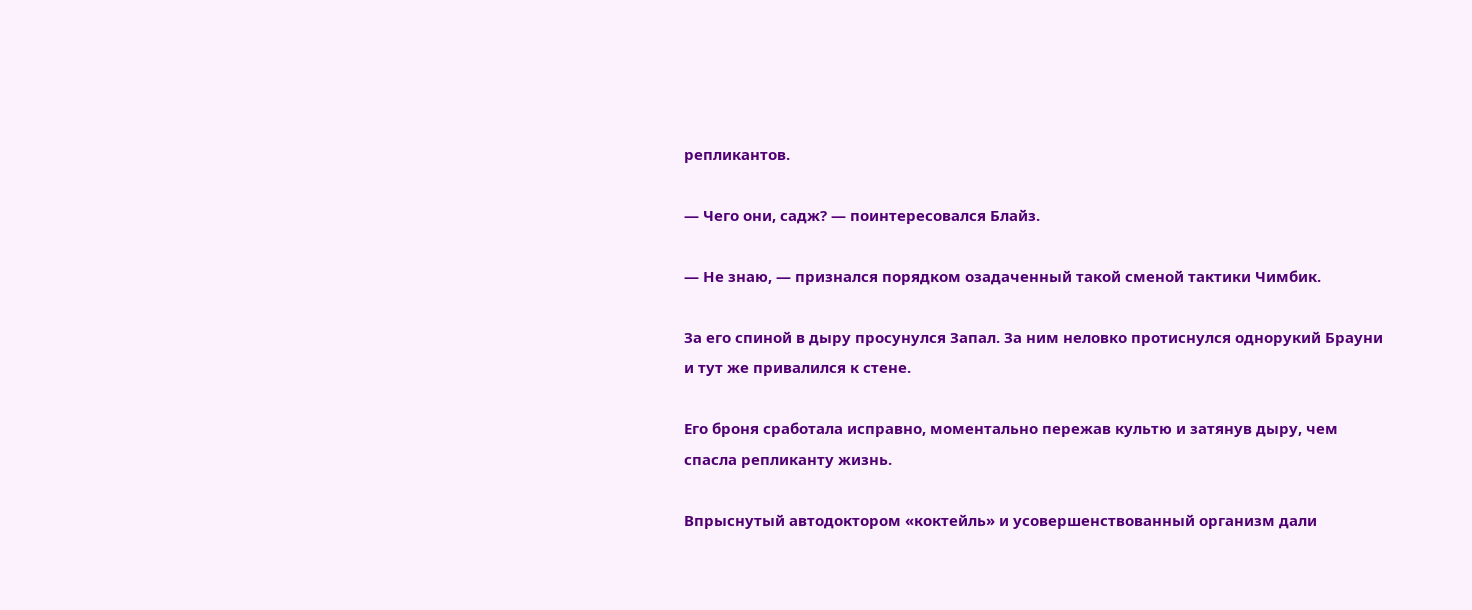репликантов.

— Чего они, садж? — поинтересовался Блайз.

— Не знаю, — признался порядком озадаченный такой сменой тактики Чимбик.

За его спиной в дыру просунулся Запал. За ним неловко протиснулся однорукий Брауни и тут же привалился к стене.

Его броня сработала исправно, моментально пережав культю и затянув дыру, чем спасла репликанту жизнь.

Впрыснутый автодоктором «коктейль» и усовершенствованный организм дали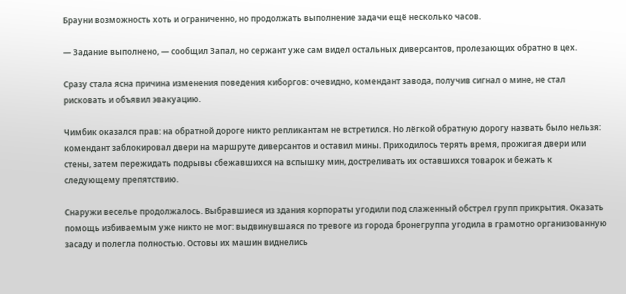Брауни возможность хоть и ограниченно, но продолжать выполнение задачи ещё несколько часов.

— Задание выполнено, — сообщил Запал, но сержант уже сам видел остальных диверсантов, пролезающих обратно в цех.

Сразу стала ясна причина изменения поведения киборгов: очевидно, комендант завода, получив сигнал о мине, не стал рисковать и объявил эвакуацию.

Чимбик оказался прав: на обратной дороге никто репликантам не встретился. Но лёгкой обратную дорогу назвать было нельзя: комендант заблокировал двери на маршруте диверсантов и оставил мины. Приходилось терять время, прожигая двери или стены, затем пережидать подрывы сбежавшихся на вспышку мин, достреливать их оставшихся товарок и бежать к следующему препятствию.

Снаружи веселье продолжалось. Выбравшиеся из здания корпораты угодили под слаженный обстрел групп прикрытия. Оказать помощь избиваемым уже никто не мог: выдвинувшаяся по тревоге из города бронегруппа угодила в грамотно организованную засаду и полегла полностью. Остовы их машин виднелись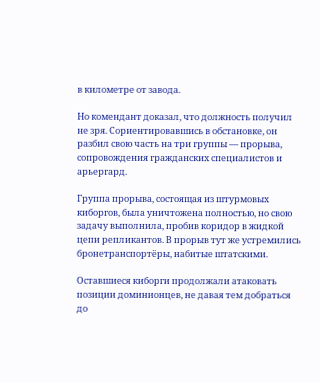в километре от завода.

Но комендант доказал, что должность получил не зря. Сориентировавшись в обстановке, он разбил свою часть на три группы — прорыва, сопровождения гражданских специалистов и арьергард.

Группа прорыва, состоящая из штурмовых киборгов, была уничтожена полностью, но свою задачу выполнила, пробив коридор в жидкой цепи репликантов. В прорыв тут же устремились бронетранспортёры, набитые штатскими.

Оставшиеся киборги продолжали атаковать позиции доминионцев, не давая тем добраться до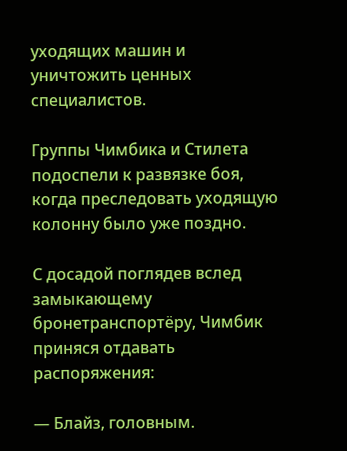уходящих машин и уничтожить ценных специалистов.

Группы Чимбика и Стилета подоспели к развязке боя, когда преследовать уходящую колонну было уже поздно.

С досадой поглядев вслед замыкающему бронетранспортёру, Чимбик приняся отдавать распоряжения:

— Блайз, головным.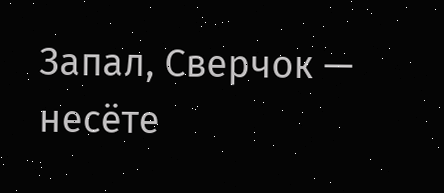Запал, Сверчок — несёте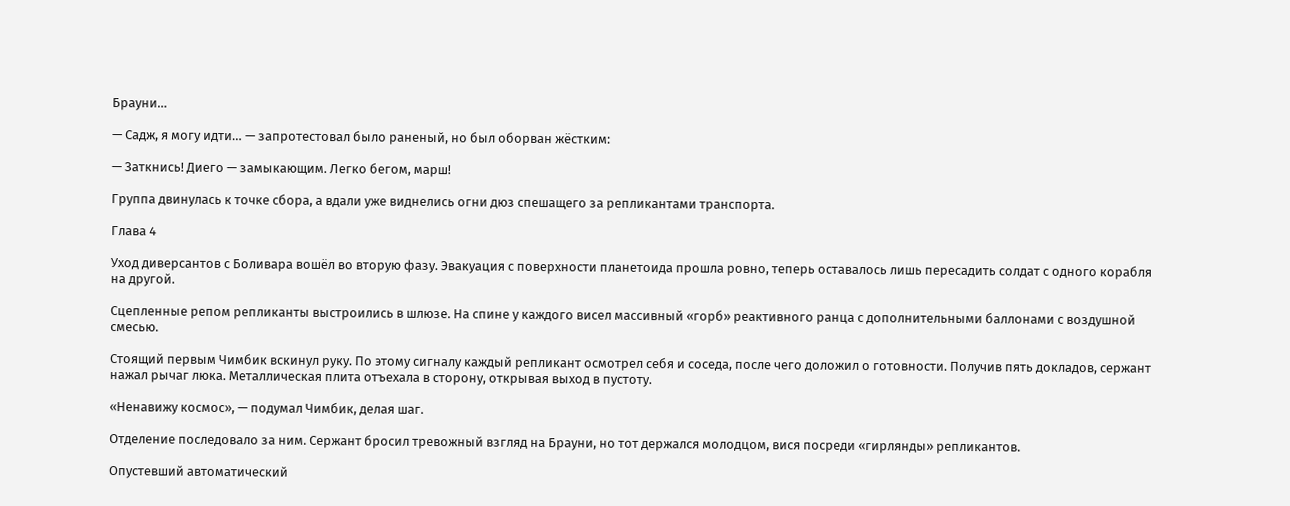Брауни…

— Садж, я могу идти… — запротестовал было раненый, но был оборван жёстким:

— Заткнись! Диего — замыкающим. Легко бегом, марш!

Группа двинулась к точке сбора, а вдали уже виднелись огни дюз спешащего за репликантами транспорта.

Глава 4

Уход диверсантов с Боливара вошёл во вторую фазу. Эвакуация с поверхности планетоида прошла ровно, теперь оставалось лишь пересадить солдат с одного корабля на другой.

Сцепленные репом репликанты выстроились в шлюзе. На спине у каждого висел массивный «горб» реактивного ранца с дополнительными баллонами с воздушной смесью.

Стоящий первым Чимбик вскинул руку. По этому сигналу каждый репликант осмотрел себя и соседа, после чего доложил о готовности. Получив пять докладов, сержант нажал рычаг люка. Металлическая плита отъехала в сторону, открывая выход в пустоту.

«Ненавижу космос», — подумал Чимбик, делая шаг.

Отделение последовало за ним. Сержант бросил тревожный взгляд на Брауни, но тот держался молодцом, вися посреди «гирлянды» репликантов.

Опустевший автоматический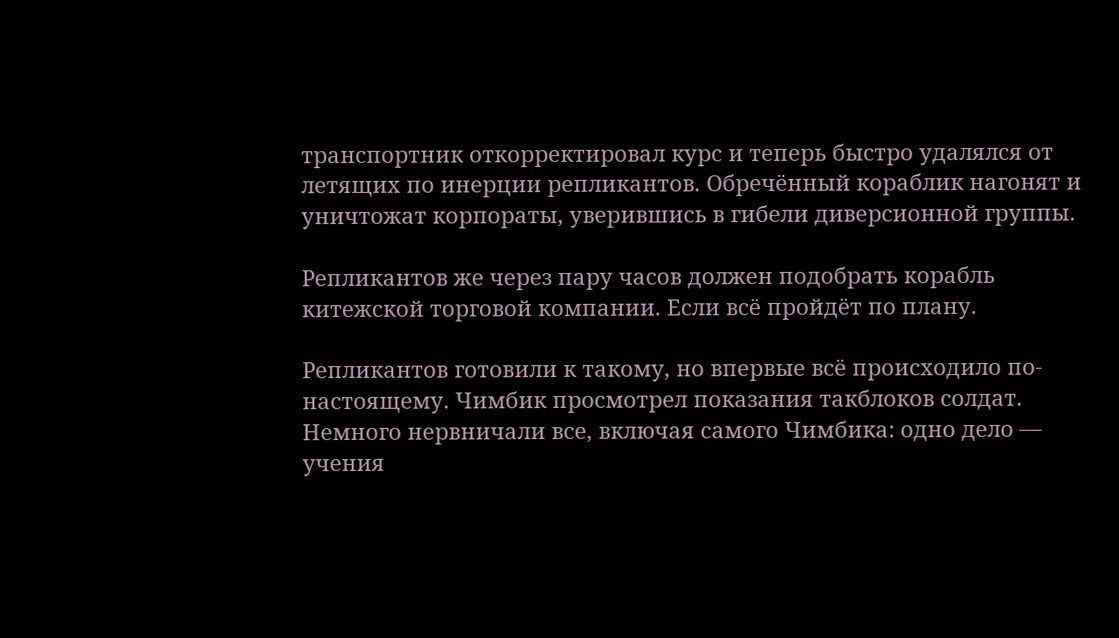транспортник откорректировал курс и теперь быстро удалялся от летящих по инерции репликантов. Обречённый кораблик нагонят и уничтожат корпораты, уверившись в гибели диверсионной группы.

Репликантов же через пару часов должен подобрать корабль китежской торговой компании. Если всё пройдёт по плану.

Репликантов готовили к такому, но впервые всё происходило по-настоящему. Чимбик просмотрел показания такблоков солдат. Немного нервничали все, включая самого Чимбика: одно дело — учения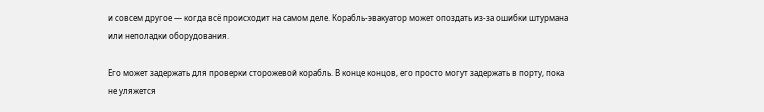и совсем другое — когда всё происходит на самом деле. Корабль-эвакуатор может опоздать из-за ошибки штурмана или неполадки оборудования.

Его может задержать для проверки сторожевой корабль. В конце концов, его просто могут задержать в порту, пока не уляжется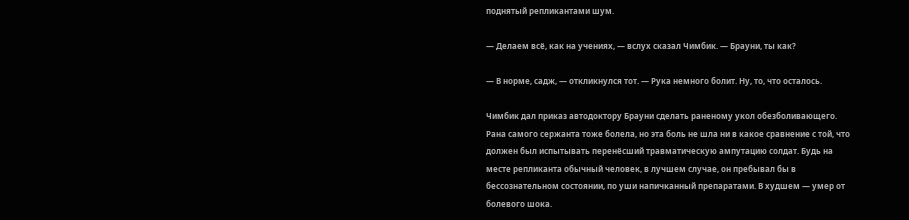поднятый репликантами шум.

— Делаем всё, как на учениях, — вслух сказал Чимбик. — Брауни, ты как?

— В норме, садж, — откликнулся тот. — Рука немного болит. Ну, то, что осталось.

Чимбик дал приказ автодоктору Брауни сделать раненому укол обезболивающего. Рана самого сержанта тоже болела, но эта боль не шла ни в какое сравнение с той, что должен был испытывать перенёсший травматическую ампутацию солдат. Будь на месте репликанта обычный человек, в лучшем случае, он пребывал бы в бессознательном состоянии, по уши напичканный препаратами. В худшем — умер от болевого шока.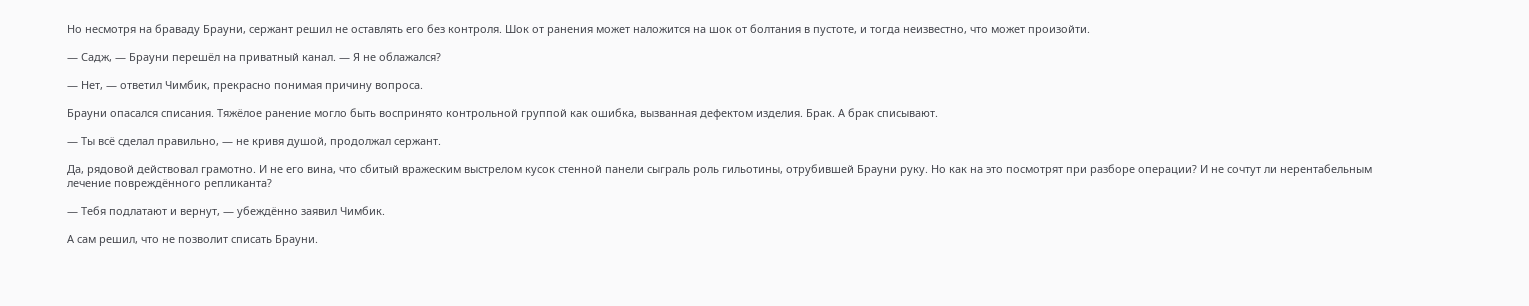Но несмотря на браваду Брауни, сержант решил не оставлять его без контроля. Шок от ранения может наложится на шок от болтания в пустоте, и тогда неизвестно, что может произойти.

— Садж, — Брауни перешёл на приватный канал. — Я не облажался?

— Нет, — ответил Чимбик, прекрасно понимая причину вопроса.

Брауни опасался списания. Тяжёлое ранение могло быть воспринято контрольной группой как ошибка, вызванная дефектом изделия. Брак. А брак списывают.

— Ты всё сделал правильно, — не кривя душой, продолжал сержант.

Да, рядовой действовал грамотно. И не его вина, что сбитый вражеским выстрелом кусок стенной панели сыграль роль гильотины, отрубившей Брауни руку. Но как на это посмотрят при разборе операции? И не сочтут ли нерентабельным лечение повреждённого репликанта?

— Тебя подлатают и вернут, — убеждённо заявил Чимбик.

А сам решил, что не позволит списать Брауни.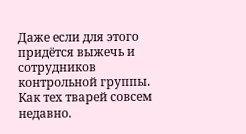Даже если для этого придётся выжечь и сотрудников контрольной группы. Как тех тварей совсем недавно.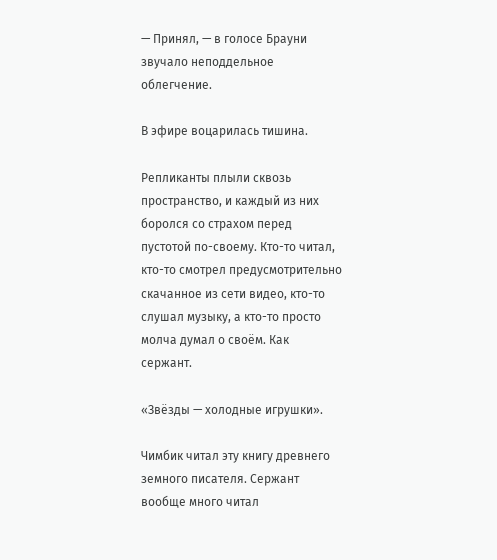— Принял, — в голосе Брауни звучало неподдельное облегчение.

В эфире воцарилась тишина.

Репликанты плыли сквозь пространство, и каждый из них боролся со страхом перед пустотой по-своему. Кто-то читал, кто-то смотрел предусмотрительно скачанное из сети видео, кто-то слушал музыку, а кто-то просто молча думал о своём. Как сержант.

«Звёзды — холодные игрушки».

Чимбик читал эту книгу древнего земного писателя. Сержант вообще много читал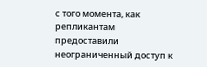с того момента, как репликантам предоставили неограниченный доступ к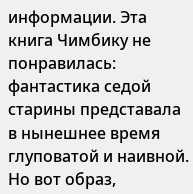информации. Эта книга Чимбику не понравилась: фантастика седой старины представала в нынешнее время глуповатой и наивной. Но вот образ,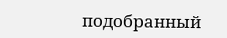подобранный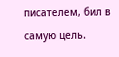писателем, бил в самую цель.